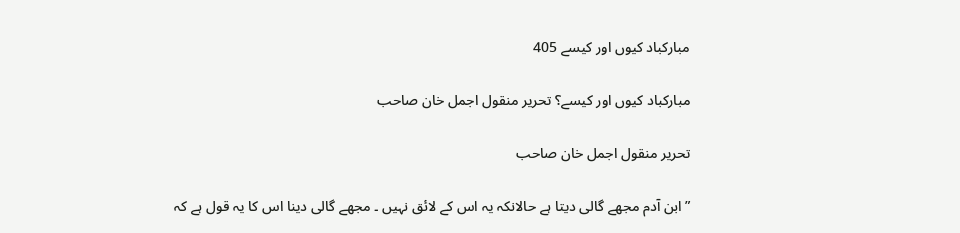مبارکباد کیوں اور کیسے 405

مبارکباد کیوں اور کیسے؟ تحریر منقول اجمل خان صاحب

تحریر منقول اجمل خان صاحب

” ابن آدم مجھے گالی دیتا ہے حالانکہ یہ اس کے لائق نہیں ۔ مجھے گالی دینا اس کا یہ قول ہے کہ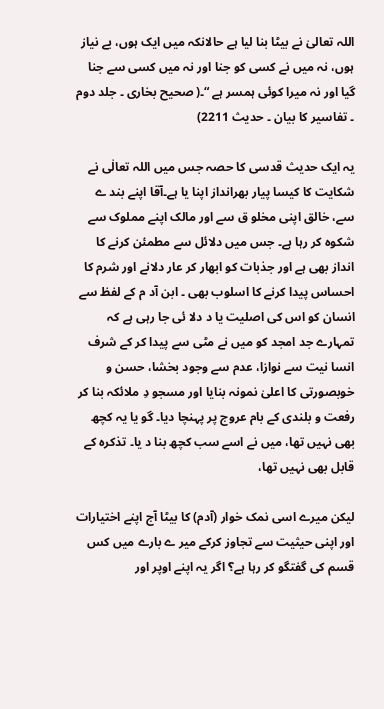اللہ تعالیٰ نے بیٹا بنا لیا ہے حالانکہ میں ایک ہوں، بے نیاز ہوں، نہ میں نے کسی کو جنا اور نہ میں کسی سے جنا گیا اور نہ میرا کوئی ہمسر ہے “۔( صحیح بخاری ۔ جلد دوم ۔ تفاسیر کا بیان ۔ حدیث 2211)

یہ ایک حدیث قدسی کا حصہ جس میں اللہ تعالٰی نے شکایت کا کیسا پیار بھرانداز اپنا یا ہے۔آقا اپنے بند ے سے، خالق اپنی مخلو ق سے اور مالک اپنے مملوک سے شکوہ کر رہا ہے۔ جس میں دلائل سے مطمئن کرنے کا انداز بھی ہے اور جذبات کو ابھار کر عار دلانے اور شرم کا احساس پیدا کرنے کا اسلوب بھی ۔ ابن آد م کے لفظ سے انسان کو اس کی اصلیت یا د دلا ئی جا رہی ہے کہ تمہارے جد امجد کو میں نے مٹی سے پیدا کر کے شرف انسا نیت سے نوازا، عدم سے وجود بخشا، حسن و خوبصورتی کا اعلیٰ نمونہ بنایا اور مسجو دِ ملائکہ بنا کر رفعت و بلندی کے بام عروج پر پہنچا دیا۔ گو یا یہ کچھ بھی نہیں تھا، میں نے اسے سب کچھ بنا د یا۔ تذکرہ کے قابل بھی نہیں تھا،

لیکن میرے اسی نمک خوار (آدم) کا بیٹا آج اپنے اختیارات اور اپنی حیثیت سے تجاوز کرکے میر ے بارے میں کس قسم کی گفتگو کر رہا ہے؟ اگر یہ اپنے اوپر اور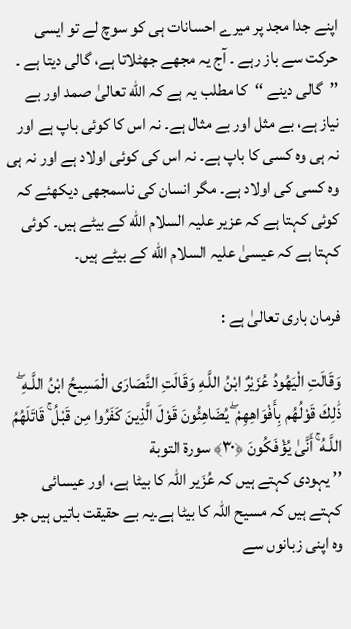اپنے جدا مجد پر میرے احسانات ہی کو سوچ لے تو ایسی حرکت سے باز رہے ۔ آج یہ مجھے جھٹلاتا ہے، گالی دیتا ہے ۔
’’گالی دینے ‘‘کا مطلب یہ ہے کہ الله تعالیٰ صمد اور بے نیاز ہے، بے مثل اور بے مثال ہے۔ نہ اس کا کوئی باپ ہے اور نہ ہی وہ کسی کا باپ ہے۔ نہ اس کی کوئی اولاد ہے اور نہ ہی وہ کسی کی اولاد ہے۔ مگر انسان کی ناسمجھی دیکھئے کہ کوئی کہتا ہے کہ عزیر علیہ السلام الله کے بیٹے ہیں۔ کوئی کہتا ہے کہ عیسیٰ علیہ السلام الله کے بیٹے ہیں۔

فرمان باری تعالیٰ ہے :

وَقَالَتِ الْيَهُودُ عُزَيْرٌ ابْنُ اللَّـهِ وَقَالَتِ النَّصَارَى الْمَسِيحُ ابْنُ اللَّـهِ ۖ ذَٰلِكَ قَوْلُهُم بِأَفْوَاهِهِمْ ۖ يُضَاهِئُونَ قَوْلَ الَّذِينَ كَفَرُوا مِن قَبْلُ ۚ قَاتَلَهُمُ اللَّـهُ ۚ أَنَّىٰ يُؤْفَكُونَ ﴿۳۰﴾ سورة التوبة
’’ یہودی کہتے ہیں کہ عُزَیر اللہ کا بیٹا ہے، اور عیسائی کہتے ہیں کہ مسیح اللہ کا بیٹا ہے۔یہ بے حقیقت باتیں ہیں جو وہ اپنی زبانوں سے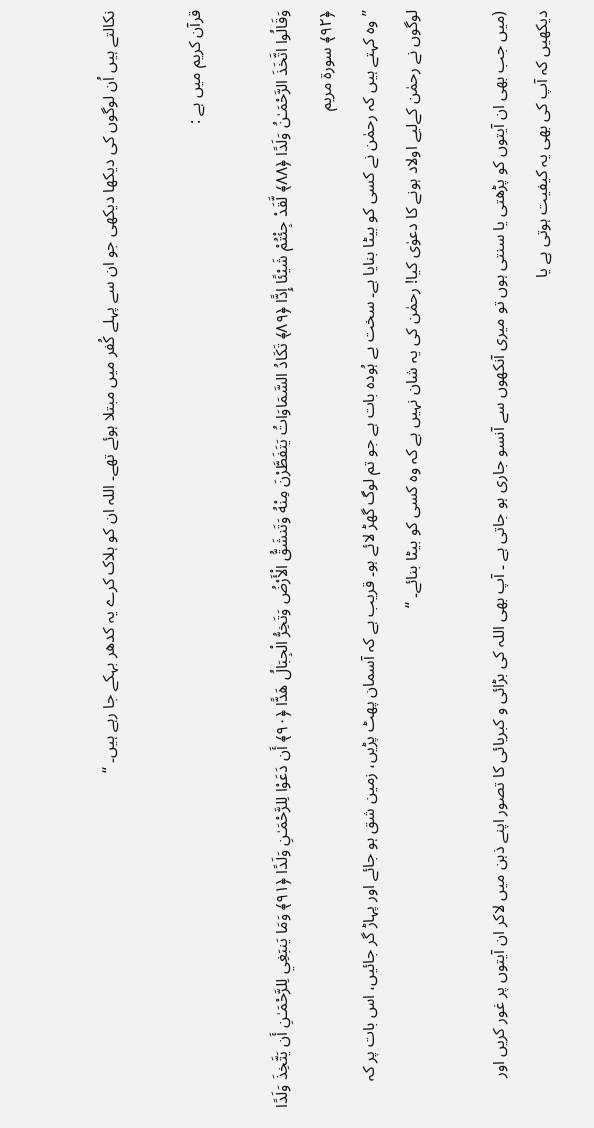نکالتے ہیں اُن لوگوں کی دیکھا دیکھی جو ان سے پہلے کُفر میں مبتلا ہوئے تھے۔ اللہ ان کو ہلاک کرے یہ کدھر بہکے جا رہے ہیں۔ ‘‘

قرآن کریم میں ہے :

وَقَالُوا اتَّخَذَ الرَّحْمَـٰنُ وَلَدًا ﴿٨٨﴾ لَّقَدْ جِئْتُمْ شَيْئًا إِدًّا ﴿٨٩﴾ تَكَادُ السَّمَاوَاتُ يَتَفَطَّرْنَ مِنْهُ وَتَنشَقُّ الْأَرْضُ وَتَخِرُّ الْجِبَالُ هَدًّا ﴿٩٠﴾ أَن دَعَوْا لِلرَّحْمَـٰنِ وَلَدًا ﴿٩١﴾ وَمَا يَنبَغِي لِلرَّحْمَـٰنِ أَن يَتَّخِذَ وَلَدًا ﴿٩٢﴾ سورة مريم
’’ وہ کہتے ہیں کہ رحمٰن نے کسی کو بیٹا بنایا ہے۔ سخت بے ہُودہ بات ہے جو تم لوگ گھڑ لائے ہو۔ قریب ہے کہ آسمان پھٹ پڑیں، زمین شق ہو جائے اور پہاڑ گر جائیں، اس بات پر کہ لوگوں نے رحمٰن کےلیے اولاد ہونے کا دعوٰی کیا! رحمٰن کی یہ شان نہیں ہے کہ وہ کسی کو بیٹا بنائے۔ ‘‘

(میں جب بھی ان آیتوں کو پڑھتی یا سنتی ہوں تو میری آنکھوں سے آنسو جاری ہو جاتی ہے ۔ آپ بھی اللہ کی بڑائی و کبریائی کا تصور اپنے ذہن میں لاکر ان آیتوں پر غور کریں اور دیکھیں کہ آپ کی بھی یہ کیفیت ہوتی ہے یا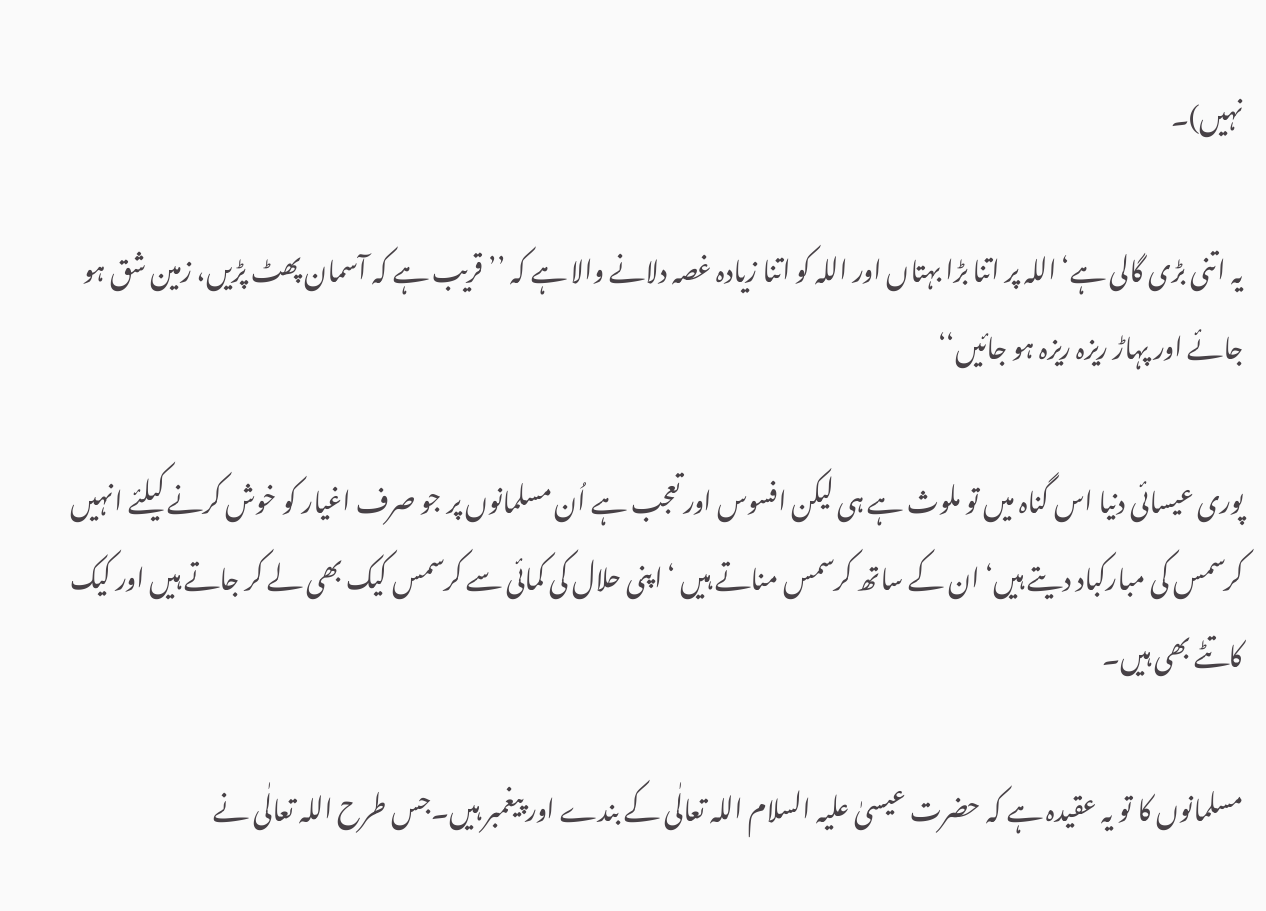نہیں)۔

یہ اتنی بڑی گالی ہے‘ اللہ پر اتنا بڑا بہتاں اور اللہ کو اتنا زیادہ غصہ دلانے والا ہے کہ ’’ قریب ہے کہ آسمان پھٹ پڑیں، زمین شق ہو جائے اور پہاڑ ریزہ ریزہ ہو جائیں‘‘

پوری عیسائی دنیا اس گناہ میں تو ملوث ہے ہی لیکن افسوس اور تعجب ہے اُن مسلمانوں پر جو صرف اغیار کو خوش کرنے کیلئے انہیں کرسمس کی مبارکباد دیتے ہیں‘ ان کے ساتھ کرسمس مناتے ہیں ‘ اپنی حلال کی کمائی سے کرسمس کیک بھی لے کر جاتے ہیں اور کیک کاتٹے بھی ہیں۔

مسلمانوں کا تو یہ عقیدہ ہے کہ حضرت عیسیٰ علیہ السلام اللہ تعالٰی کے بندے اور پیغمبر ہیں۔جس طرح اللہ تعالٰی نے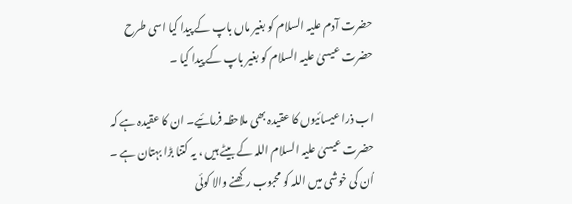حضرت آدم علیہ السلام کو بغیر ماں باپ کے پیدا کیا اسی طرح حضرت عیسیٰ علیہ السلام کو بغیر باپ کے پیدا کیا ۔

اب ذرا عیسائیوں کا عقیدہ بھی ملاحظہ فرمائیے۔ ان کا عقیدہ ہے کہ حضرت عیسیٰ علیہ السلام اللہ کے بیٹے ہیں ، یہ کتنا بڑا بہتان ہے ۔ اُن کی خوشی میں اللہ کو محبوب رکھنے والا کوئی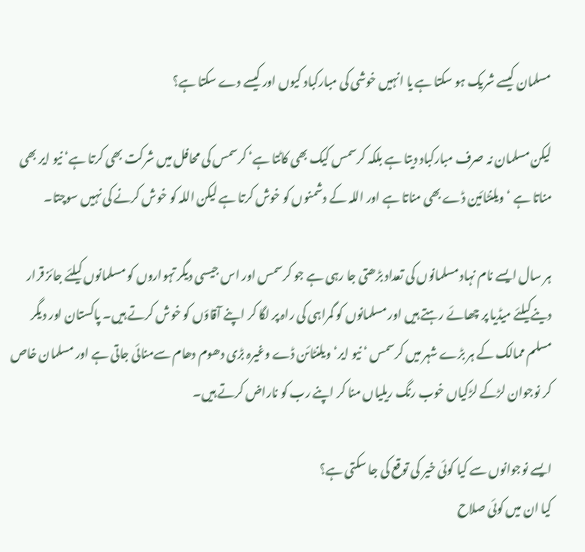مسلمان کیسے شریک ہو سکتا ہے یا انہیں خوشی کی مبارکباد کیوں اور کیسے دے سکتا ہے؟

لیکن مسلمان نہ صرف مبارکباد دیتا ہے بلکہ کرسمس کیک بھی کاٹتا ہے‘ کرسمس کی محافل میں شرکت بھی کرتا ہے‘ نیو ایر بھی مناتا ہے ‘ ویلنٹائین ڈے بھی مناتا ہے اور اللہ کے دشمنوں کو خوش کرتا ہے لیکن اللہ کو خوش کرنے کی نہیں سوچتا۔

ہر سال ایسے نام نہاد مسلمانوں کی تعداد بڑھتی جا رہی ہے جو کرسمس اور اس جیسی دیگر تہواروں کو مسلمانوں کیلئے جائز قرار دینےکیلئے میڈیا پر چھائے رہتے ہیں اور مسلمانوں کو گمراہی کی راہ پر لگا کر اپنے آقاؤں کو خوش کرتے ہیں۔ پاکستان اور دیگر مسلم ممالک کے ہر بڑے شہر میں کرسمس ‘ نیو ایر‘ ویلنٹائن ڈے وغیرہ بڑی دھوم دھام سےمنائی جاتی ہے اور مسلمان خاص کر نوجوان لڑکے لڑکیاں خوب رنگ ریلیاں منا کر اپنے رب کو ناراض کرتے ہیں۔

ایسے نوجوانوں سے کیا کوئی خیر کی توقع کی جا سکتی ہے؟
کیا ان میں کوئی صلاح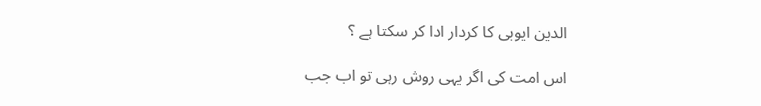الدین ایوبی کا کردار ادا کر سکتا ہے ؟

اس امت کی اگر یہی روش رہی تو اب جب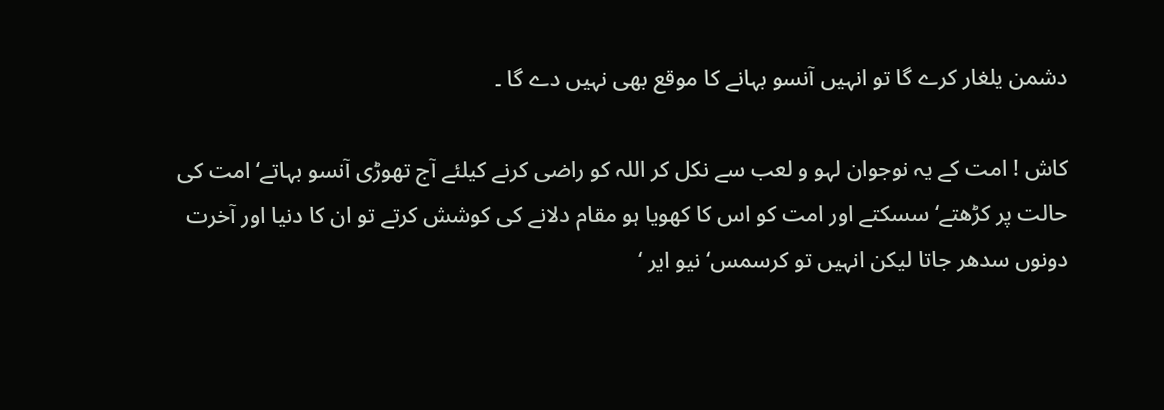دشمن یلغار کرے گا تو انہیں آنسو بہانے کا موقع بھی نہیں دے گا ۔

کاش ! امت کے یہ نوجوان لہو و لعب سے نکل کر اللہ کو راضی کرنے کیلئے آج تھوڑی آنسو بہاتے‘ امت کی حالت پر کڑھتے‘ سسکتے اور امت کو اس کا کھویا ہو مقام دلانے کی کوشش کرتے تو ان کا دنیا اور آخرت دونوں سدھر جاتا لیکن انہیں تو کرسمس‘ نیو ایر ‘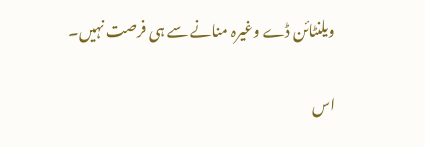ویلنٹائن ڈے وغیرہ منانے سے ہی فرصت نہیں۔

اس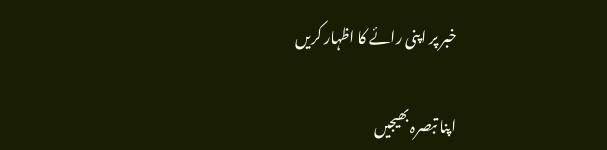خبر پر اپنی رائے کا اظہار کریں

اپنا تبصرہ بھیجیں